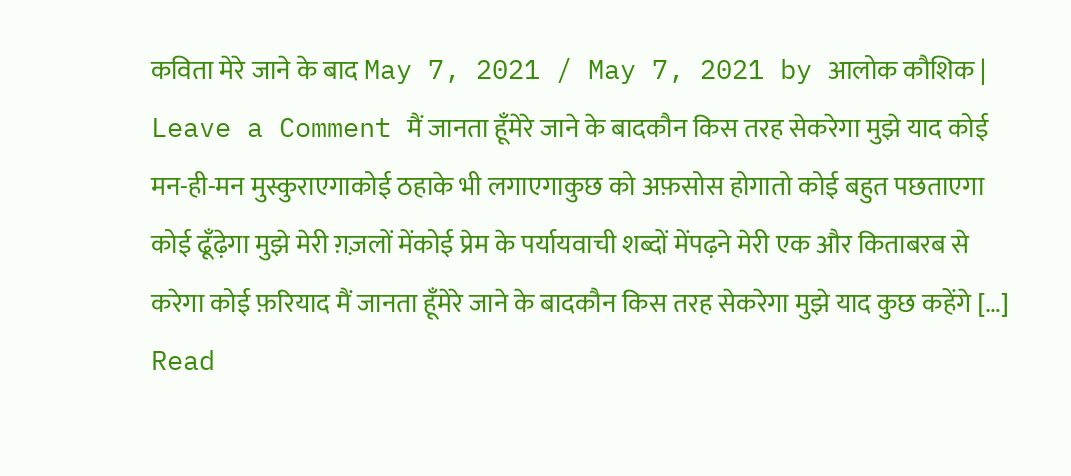कविता मेरे जाने के बाद May 7, 2021 / May 7, 2021 by आलोक कौशिक | Leave a Comment मैं जानता हूँमेरे जाने के बादकौन किस तरह सेकरेगा मुझे याद कोई मन-ही-मन मुस्कुराएगाकोई ठहाके भी लगाएगाकुछ को अफ़सोस होगातो कोई बहुत पछताएगा कोई ढूँढ़ेगा मुझे मेरी ग़ज़लों मेंकोई प्रेम के पर्यायवाची शब्दों मेंपढ़ने मेरी एक और किताबरब से करेगा कोई फ़रियाद मैं जानता हूँमेरे जाने के बादकौन किस तरह सेकरेगा मुझे याद कुछ कहेंगे […] Read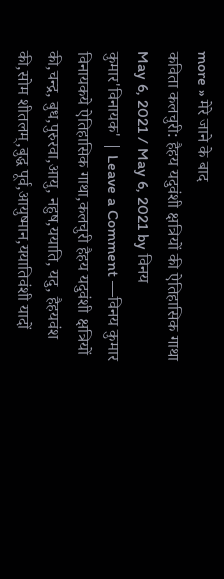more » मेरे जाने के बाद
कविता कलचुरी: हैहय यदुवंशी क्षत्रियों की ऐतिहासिक गाथा May 6, 2021 / May 6, 2021 by विनय कुमार'विनायक' | Leave a Comment —विनय कुमार विनायकये ऐतिहासिक गाथा,कलचुरी हैहय यदुवंशी क्षत्रियों की,चन्द्र, बुध,पुरुरवा,आयु, नहुष,ययाति, यदु, हैहयवंश की,सोम शीतलम्,बुद्ध पूर्व,आयुष्मान,ययातिवंशी यादों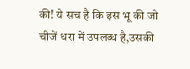की! ये सच है कि इस भू की जो चीजें धरा में उपलब्ध है,उसकी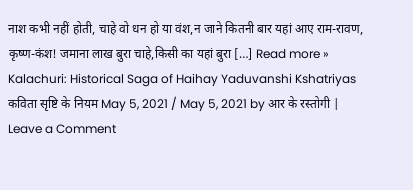नाश कभी नहीं होती, चाहे वो धन हो या वंश,न जाने कितनी बार यहां आए राम-रावण, कृष्ण-कंश! जमाना लाख बुरा चाहे,किसी का यहां बुरा […] Read more » Kalachuri: Historical Saga of Haihay Yaduvanshi Kshatriyas
कविता सृष्टि के नियम May 5, 2021 / May 5, 2021 by आर के रस्तोगी | Leave a Comment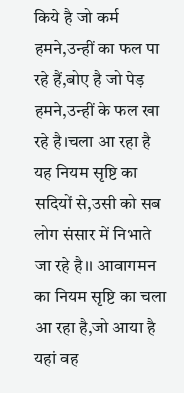किये है जो कर्म हमने,उन्हीं का फल पा रहे हैं,बोए है जो पेड़ हमने,उन्हीं के फल खा रहे है।चला आ रहा है यह नियम सृष्टि का सदियों से,उसी को सब लोग संसार में निभाते जा रहे है।। आवागमन का नियम सृष्टि का चला आ रहा है,जो आया है यहां वह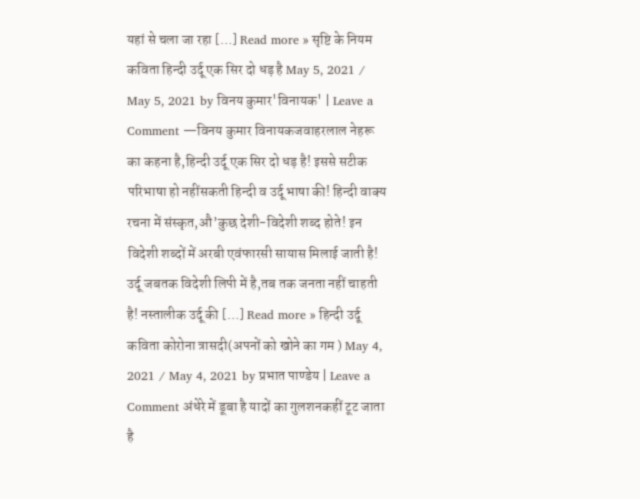यहां से चला जा रहा […] Read more » सृष्टि के नियम
कविता हिन्दी उर्दू एक सिर दो धड़ है May 5, 2021 / May 5, 2021 by विनय कुमार'विनायक' | Leave a Comment —विनय कुमार विनायकजवाहरलाल नेहरू का कहना है,हिन्दी उर्दू एक सिर दो धड़ है! इससे सटीक परिभाषा हो नहींसकती हिन्दी व उर्दू भाषा की! हिन्दी वाक्य रचना में संस्कृत,औ’कुछ देशी-विदेशी शब्द होते! इन विदेशी शब्दों में अरबी एवंफारसी सायास मिलाई जाती है! उर्दू जबतक विदेशी लिपी में है,तब तक जनता नहीं चाहती है! नस्तालीक उर्दू की […] Read more » हिन्दी उर्दू
कविता कोरोना त्रासदी(अपनों को खोने का गम ) May 4, 2021 / May 4, 2021 by प्रभात पाण्डेय | Leave a Comment अंधेरे में डूबा है यादों का गुलशनकहीं टूट जाता है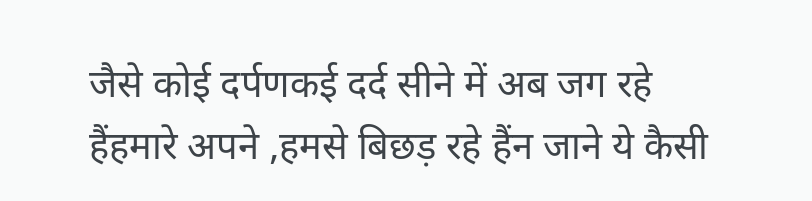जैसे कोई दर्पणकई दर्द सीने में अब जग रहे हैंहमारे अपने ,हमसे बिछड़ रहे हैंन जाने ये कैसी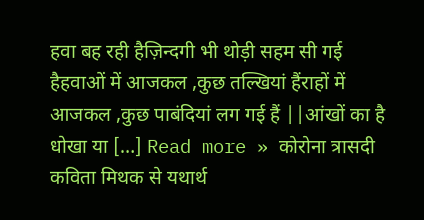हवा बह रही हैज़िन्दगी भी थोड़ी सहम सी गई हैहवाओं में आजकल ,कुछ तल्खियां हैंराहों में आजकल ,कुछ पाबंदियां लग गई हैं ||आंखों का है धोखा या […] Read more » कोरोना त्रासदी
कविता मिथक से यथार्थ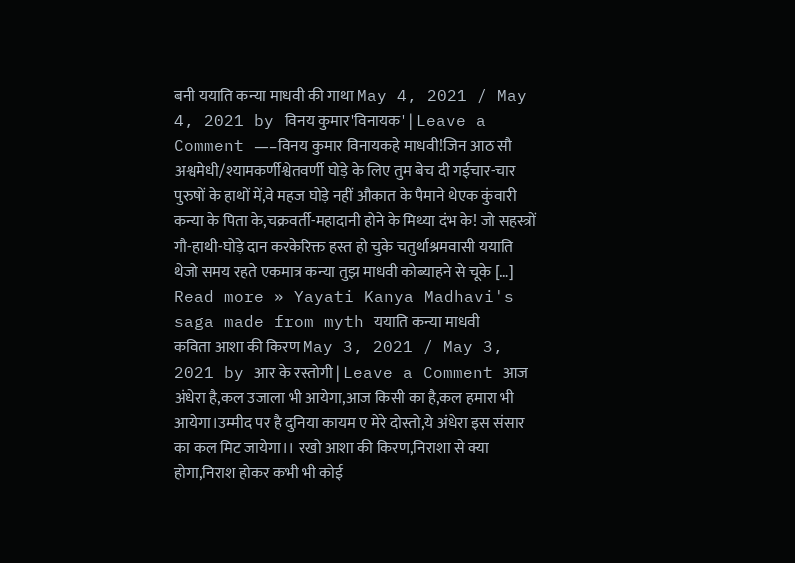बनी ययाति कन्या माधवी की गाथा May 4, 2021 / May 4, 2021 by विनय कुमार'विनायक' | Leave a Comment —–विनय कुमार विनायकहे माधवी!जिन आठ सौ अश्वमेधी/श्यामकर्णीश्वेतवर्णी घोड़े के लिए तुम बेच दी गईचार-चार पुरुषों के हाथों में,वे महज घोड़े नहीं औकात के पैमाने थेएक कुंवारी कन्या के पिता के,चक्रवर्ती-महादानी होने के मिथ्या दंभ के! जो सहस्त्रों गौ-हाथी-घोड़े दान करकेरिक्त हस्त हो चुके चतुर्थाश्रमवासी ययाति थेजो समय रहते एकमात्र कन्या तुझ माधवी कोब्याहने से चूके […] Read more » Yayati Kanya Madhavi's saga made from myth ययाति कन्या माधवी
कविता आशा की किरण May 3, 2021 / May 3, 2021 by आर के रस्तोगी | Leave a Comment आज अंधेरा है,कल उजाला भी आयेगा,आज किसी का है,कल हमारा भी आयेगा।उम्मीद पर है दुनिया कायम ए मेरे दोस्तो,ये अंधेरा इस संसार का कल मिट जायेगा।। रखो आशा की किरण,निराशा से क्या होगा,निराश होकर कभी भी कोई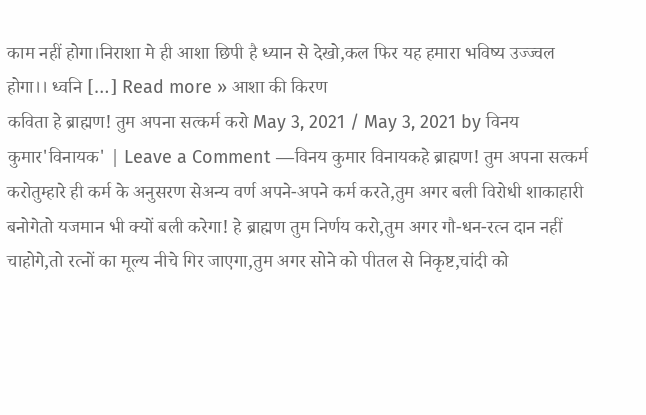काम नहीं होगा।निराशा मे ही आशा छिपी है ध्यान से देखो,कल फिर यह हमारा भविष्य उज्ज्वल होगा।। ध्वनि […] Read more » आशा की किरण
कविता हे ब्राह्मण! तुम अपना सत्कर्म करो May 3, 2021 / May 3, 2021 by विनय कुमार'विनायक' | Leave a Comment —विनय कुमार विनायकहे ब्राह्मण! तुम अपना सत्कर्म करोतुम्हारे ही कर्म के अनुसरण सेअन्य वर्ण अपने-अपने कर्म करते,तुम अगर बली विरोधी शाकाहारी बनोगेतो यजमान भी क्यों बली करेगा! हे ब्राह्मण तुम निर्णय करो,तुम अगर गौ-धन-रत्न दान नहीं चाहोगे,तो रत्नों का मूल्य नीचे गिर जाएगा,तुम अगर सोने को पीतल से निकृष्ट,चांदी को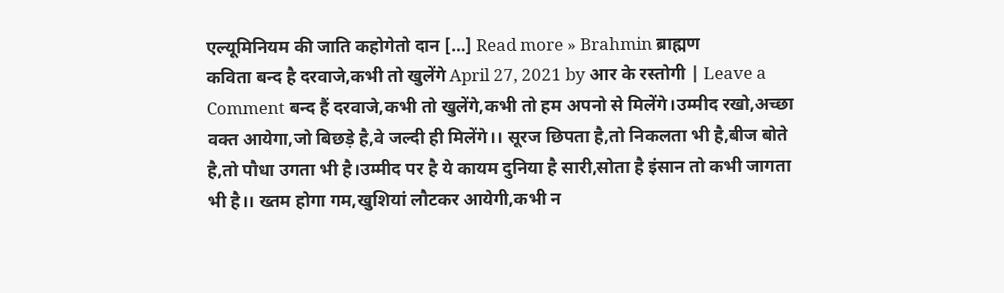एल्यूमिनियम की जाति कहोगेतो दान […] Read more » Brahmin ब्राह्मण
कविता बन्द है दरवाजे,कभी तो खुलेंगे April 27, 2021 by आर के रस्तोगी | Leave a Comment बन्द हैं दरवाजे,कभी तो खुलेंगे,कभी तो हम अपनो से मिलेंगे।उम्मीद रखो,अच्छा वक्त आयेगा,जो बिछड़े है,वे जल्दी ही मिलेंगे।। सूरज छिपता है,तो निकलता भी है,बीज बोते है,तो पौधा उगता भी है।उम्मीद पर है ये कायम दुनिया है सारी,सोता है इंसान तो कभी जागता भी है।। ख्तम होगा गम,खुशियां लौटकर आयेगी,कभी न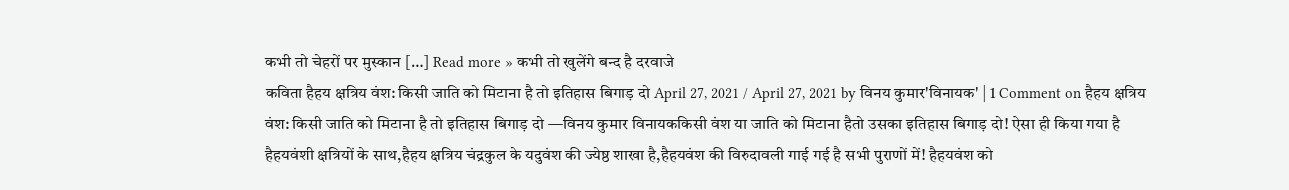कभी तो चेहरों पर मुस्कान […] Read more » कभी तो खुलेंगे बन्द है दरवाजे
कविता हैहय क्षत्रिय वंश: किसी जाति को मिटाना है तो इतिहास बिगाड़ दो April 27, 2021 / April 27, 2021 by विनय कुमार'विनायक' | 1 Comment on हैहय क्षत्रिय वंश: किसी जाति को मिटाना है तो इतिहास बिगाड़ दो —विनय कुमार विनायककिसी वंश या जाति को मिटाना हैतो उसका इतिहास बिगाड़ दो! ऐसा ही किया गया है हैहयवंशी क्षत्रियों के साथ,हैहय क्षत्रिय चंद्रकुल के यदुवंश की ज्येष्ठ शाखा है,हैहयवंश की विरुदावली गाई गई है सभी पुराणों में! हैहयवंश को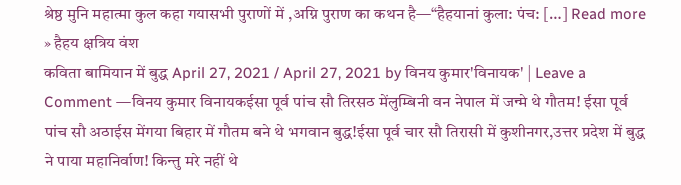श्रेष्ठ मुनि महात्मा कुल कहा गयासभी पुराणों में ,अग्नि पुराण का कथन है—“हैहयानां कुला: पंच: […] Read more » हैहय क्षत्रिय वंश
कविता बामियान में बुद्ध April 27, 2021 / April 27, 2021 by विनय कुमार'विनायक' | Leave a Comment —विनय कुमार विनायकईसा पूर्व पांच सौ तिरसठ मेंलुम्बिनी वन नेपाल में जन्मे थे गौतम! ईसा पूर्व पांच सौ अठाईस मेंगया बिहार में गौतम बने थे भगवान बुद्ध!ईसा पूर्व चार सौ तिरासी में कुशीनगर,उत्तर प्रदेश में बुद्ध ने पाया महानिर्वाण! किन्तु मरे नहीं थे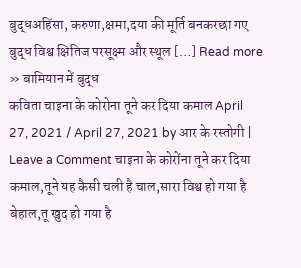बुद्धअहिंसा, करुणा,क्षमा,दया की मूर्ति बनकरछा गए बुद्ध विश्व क्षितिज परसूक्ष्म और स्थूल […] Read more » बामियान में बुद्ध
कविता चाइना के कोरोना तूने कर दिया कमाल April 27, 2021 / April 27, 2021 by आर के रस्तोगी | Leave a Comment चाइना के कोरोंना तूने कर दिया कमाल,तूने यह कैसी चली है चाल,सारा विश्व हो गया है बेहाल,तू खुद हो गया है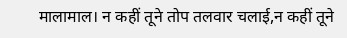मालामाल। न कहीं तूने तोप तलवार चलाई,न कहीं तूने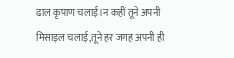ढाल कृपाण चलाई।न कहीं तूने अपनी मिसाइल चलाई,तूने हर जगह अपनी ही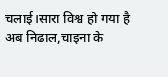चलाई।सारा विश्व हो गया है अब निढाल,चाइना के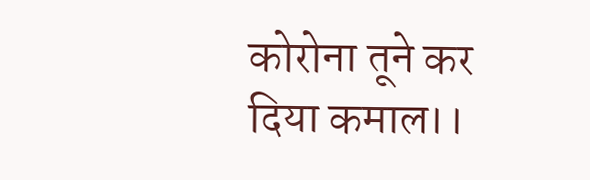कोरोना तूने कर दिया कमाल।।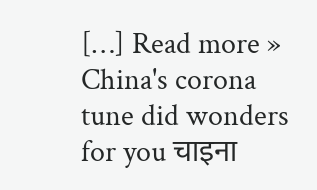[…] Read more » China's corona tune did wonders for you चाइना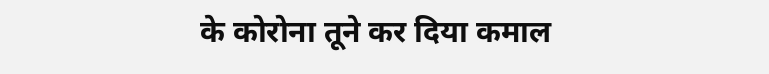के कोरोना तूने कर दिया कमाल